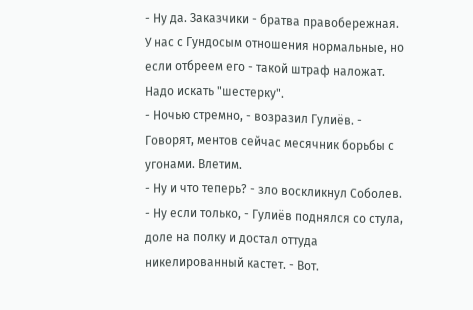- Ну да. Заказчики - братва правобережная. У нас с Гундосым отношения нормальные, но если отбреем его - такой штраф наложат. Надо искать "шестерку".
- Ночью стремно, - возразил Гулиёв. - Говорят, ментов сейчас месячник борьбы с угонами. Влетим.
- Ну и что теперь? - зло воскликнул Соболев.
- Ну если только, - Гулиёв поднялся со стула, доле на полку и достал оттуда никелированный кастет. - Вот.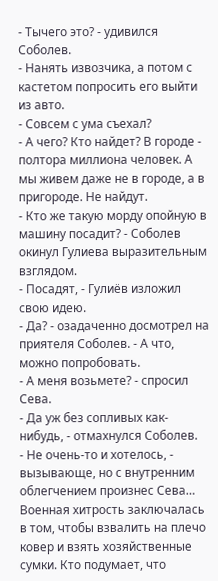- Тычего это? - удивился Соболев.
- Нанять извозчика, а потом с кастетом попросить его выйти из авто.
- Совсем с ума съехал?
- А чего? Кто найдет? В городе - полтора миллиона человек. А мы живем даже не в городе, а в пригороде. Не найдут.
- Кто же такую морду опойную в машину посадит? - Соболев окинул Гулиева выразительным взглядом.
- Посадят, - Гулиёв изложил свою идею.
- Да? - озадаченно досмотрел на приятеля Соболев. - А что, можно попробовать.
- А меня возьмете? - спросил Сева.
- Да уж без сопливых как-нибудь, - отмахнулся Соболев.
- Не очень-то и хотелось, - вызывающе, но с внутренним облегчением произнес Сева…
Военная хитрость заключалась в том, чтобы взвалить на плечо ковер и взять хозяйственные сумки. Кто подумает, что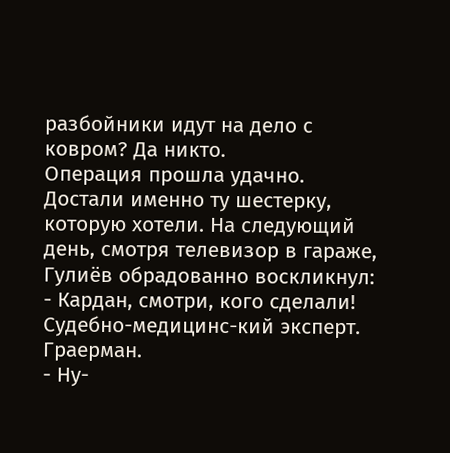разбойники идут на дело с ковром? Да никто.
Операция прошла удачно. Достали именно ту шестерку, которую хотели. На следующий день, смотря телевизор в гараже, Гулиёв обрадованно воскликнул:
- Кардан, смотри, кого сделали! Судебно-медицинс-кий эксперт. Граерман.
- Ну-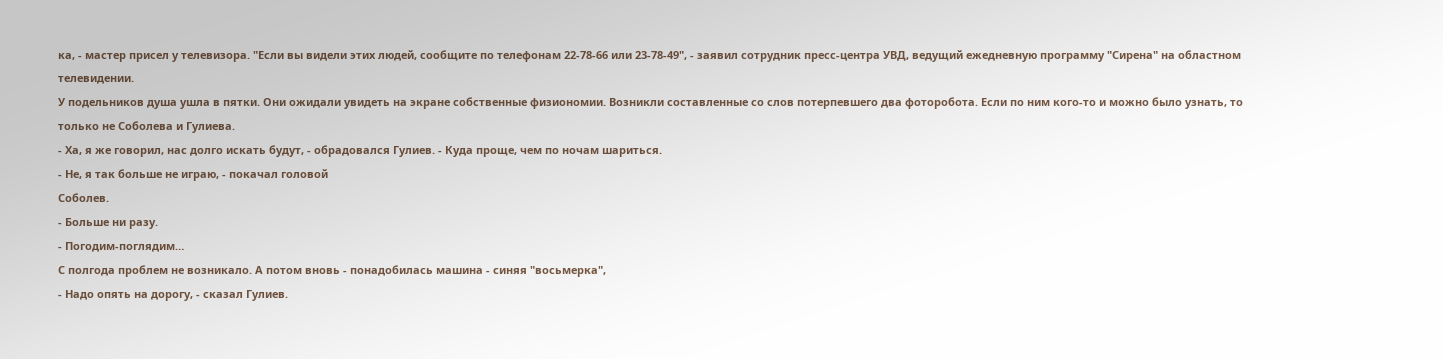ка, - мастер присел у телевизора. "Если вы видели этих людей, сообщите по телефонам 22-78-66 или 23-78-49", - заявил сотрудник пресс-центра УВД, ведущий ежедневную программу "Сирена" на областном телевидении.
У подельников душа ушла в пятки. Они ожидали увидеть на экране собственные физиономии. Возникли составленные со слов потерпевшего два фоторобота. Если по ним кого-то и можно было узнать, то только не Соболева и Гулиева.
- Ха, я же говорил, нас долго искать будут, - обрадовался Гулиев. - Куда проще, чем по ночам шариться.
- Не, я так больше не играю, - покачал головой
Соболев.
- Больше ни разу.
- Погодим-поглядим…
С полгода проблем не возникало. А потом вновь - понадобилась машина - синяя "восьмерка",
- Надо опять на дорогу, - сказал Гулиев.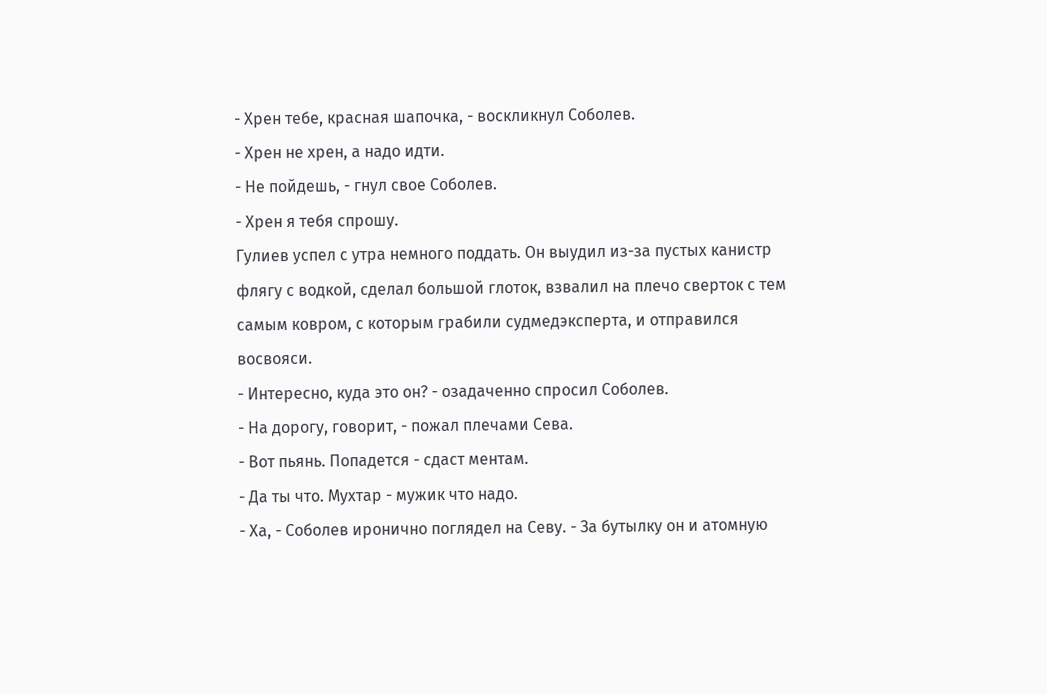- Хрен тебе, красная шапочка, - воскликнул Соболев.
- Хрен не хрен, а надо идти.
- Не пойдешь, - гнул свое Соболев.
- Хрен я тебя спрошу.
Гулиев успел с утра немного поддать. Он выудил из-за пустых канистр флягу с водкой, сделал большой глоток, взвалил на плечо сверток с тем самым ковром, с которым грабили судмедэксперта, и отправился восвояси.
- Интересно, куда это он? - озадаченно спросил Соболев.
- На дорогу, говорит, - пожал плечами Сева.
- Вот пьянь. Попадется - сдаст ментам.
- Да ты что. Мухтар - мужик что надо.
- Ха, - Соболев иронично поглядел на Севу. - За бутылку он и атомную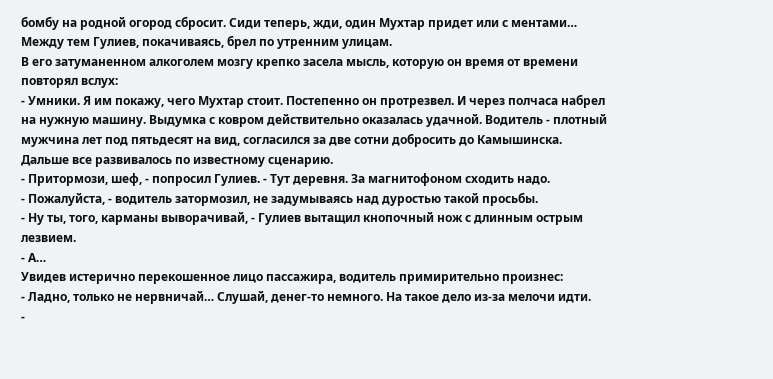бомбу на родной огород сбросит. Сиди теперь, жди, один Мухтар придет или с ментами…
Между тем Гулиев, покачиваясь, брел по утренним улицам.
В его затуманенном алкоголем мозгу крепко засела мысль, которую он время от времени повторял вслух:
- Умники. Я им покажу, чего Мухтар стоит. Постепенно он протрезвел. И через полчаса набрел на нужную машину. Выдумка с ковром действительно оказалась удачной. Водитель - плотный мужчина лет под пятьдесят на вид, согласился за две сотни добросить до Камышинска. Дальше все развивалось по известному сценарию.
- Притормози, шеф, - попросил Гулиев. - Тут деревня. За магнитофоном сходить надо.
- Пожалуйста, - водитель затормозил, не задумываясь над дуростью такой просьбы.
- Ну ты, того, карманы выворачивай, - Гулиев вытащил кнопочный нож с длинным острым лезвием.
- А…
Увидев истерично перекошенное лицо пассажира, водитель примирительно произнес:
- Ладно, только не нервничай… Слушай, денег-то немного. На такое дело из-за мелочи идти.
-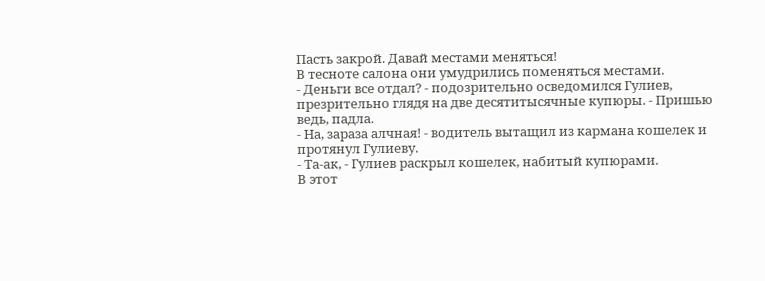Пасть закрой. Давай местами меняться!
В тесноте салона они умудрились поменяться местами.
- Деньги все отдал? - подозрительно осведомился Гулиев, презрительно глядя на две десятитысячные купюры. - Пришью ведь, падла.
- На, зараза алчная! - водитель вытащил из кармана кошелек и протянул Гулиеву.
- Та-ак, - Гулиев раскрыл кошелек, набитый купюрами.
В этот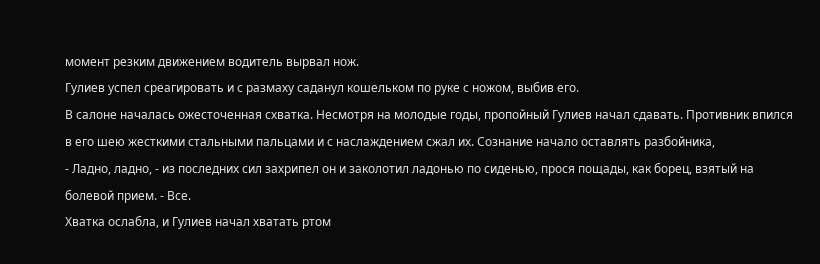момент резким движением водитель вырвал нож.
Гулиев успел среагировать и с размаху саданул кошельком по руке с ножом, выбив его.
В салоне началась ожесточенная схватка. Несмотря на молодые годы, пропойный Гулиев начал сдавать. Противник впился в его шею жесткими стальными пальцами и с наслаждением сжал их. Сознание начало оставлять разбойника,
- Ладно, ладно, - из последних сил захрипел он и заколотил ладонью по сиденью, прося пощады, как борец, взятый на болевой прием. - Все.
Хватка ослабла, и Гулиев начал хватать ртом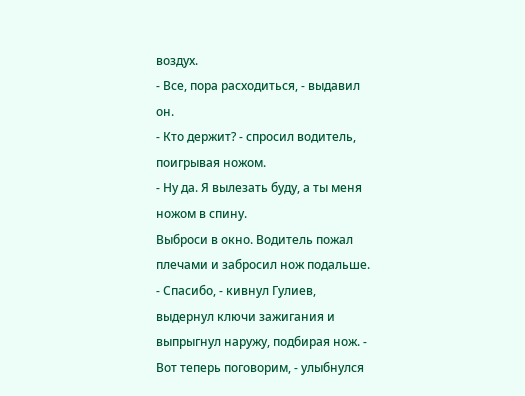воздух.
- Все, пора расходиться, - выдавил он.
- Кто держит? - спросил водитель, поигрывая ножом.
- Ну да. Я вылезать буду, а ты меня ножом в спину.
Выброси в окно. Водитель пожал плечами и забросил нож подальше.
- Спасибо, - кивнул Гулиев, выдернул ключи зажигания и выпрыгнул наружу, подбирая нож. - Вот теперь поговорим, - улыбнулся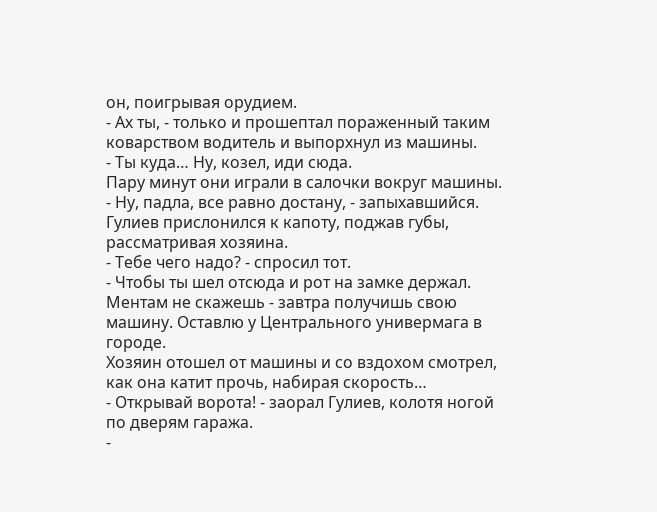он, поигрывая орудием.
- Ах ты, - только и прошептал пораженный таким коварством водитель и выпорхнул из машины.
- Ты куда… Ну, козел, иди сюда.
Пару минут они играли в салочки вокруг машины.
- Ну, падла, все равно достану, - запыхавшийся. Гулиев прислонился к капоту, поджав губы, рассматривая хозяина.
- Тебе чего надо? - спросил тот.
- Чтобы ты шел отсюда и рот на замке держал. Ментам не скажешь - завтра получишь свою машину. Оставлю у Центрального универмага в городе.
Хозяин отошел от машины и со вздохом смотрел, как она катит прочь, набирая скорость…
- Открывай ворота! - заорал Гулиев, колотя ногой по дверям гаража.
-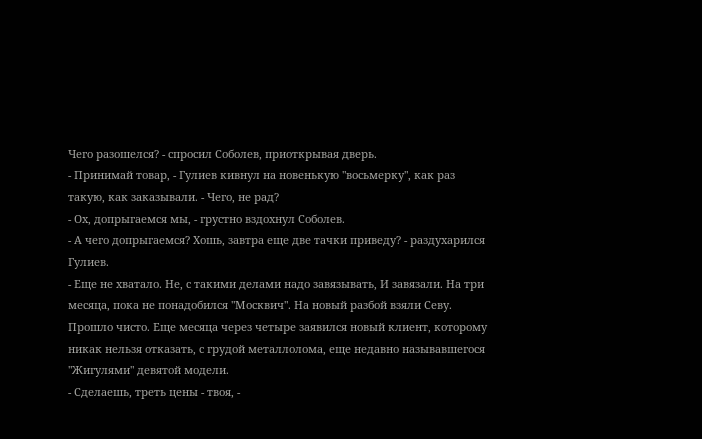Чего разошелся? - спросил Соболев, приоткрывая дверь.
- Принимай товар, - Гулиев кивнул на новенькую "восьмерку", как раз такую, как заказывали. - Чего, не рад?
- Ох, допрыгаемся мы, - грустно вздохнул Соболев.
- А чего допрыгаемся? Хошь, завтра еще две тачки приведу? - раздухарился Гулиев.
- Еще не хватало. Не, с такими делами надо завязывать, И завязали. На три месяца, пока не понадобился "Москвич". На новый разбой взяли Севу. Прошло чисто. Еще месяца через четыре заявился новый клиент, которому никак нельзя отказать, с грудой металлолома, еще недавно называвшегося "Жигулями" девятой модели.
- Сделаешь, треть цены - твоя, -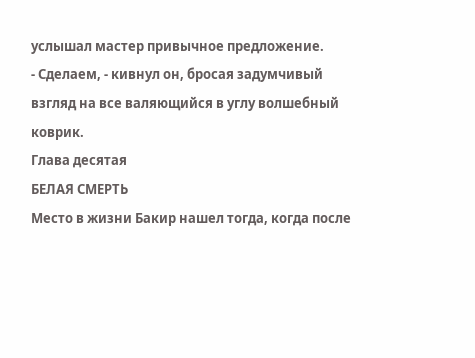услышал мастер привычное предложение.
- Сделаем, - кивнул он, бросая задумчивый взгляд на все валяющийся в углу волшебный коврик.
Глава десятая
БЕЛАЯ СМЕРТЬ
Место в жизни Бакир нашел тогда, когда после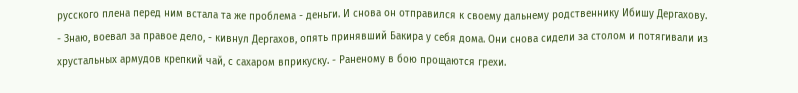русского плена перед ним встала та же проблема - деньги. И снова он отправился к своему дальнему родственнику Ибишу Дергахову.
- Знаю, воевал за правое дело, - кивнул Дергахов, опять принявший Бакира у себя дома. Они снова сидели за столом и потягивали из хрустальных армудов крепкий чай, с сахаром вприкуску. - Раненому в бою прощаются грехи.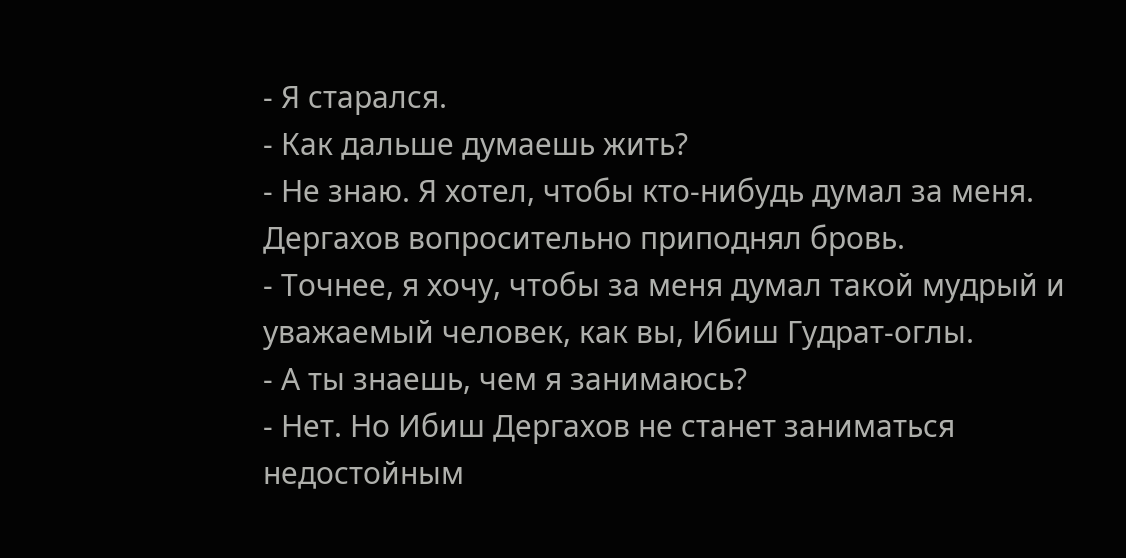- Я старался.
- Как дальше думаешь жить?
- Не знаю. Я хотел, чтобы кто-нибудь думал за меня. Дергахов вопросительно приподнял бровь.
- Точнее, я хочу, чтобы за меня думал такой мудрый и уважаемый человек, как вы, Ибиш Гудрат-оглы.
- А ты знаешь, чем я занимаюсь?
- Нет. Но Ибиш Дергахов не станет заниматься недостойным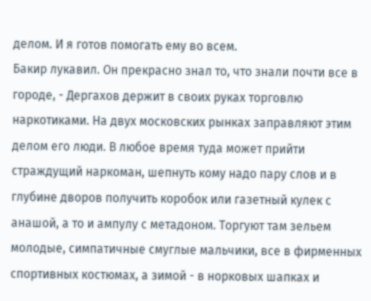делом. И я готов помогать ему во всем.
Бакир лукавил. Он прекрасно знал то, что знали почти все в городе, - Дергахов держит в своих руках торговлю наркотиками. На двух московских рынках заправляют этим делом его люди. В любое время туда может прийти страждущий наркоман, шепнуть кому надо пару слов и в глубине дворов получить коробок или газетный кулек с анашой, а то и ампулу с метадоном. Торгуют там зельем молодые, симпатичные смуглые мальчики, все в фирменных спортивных костюмах, а зимой - в норковых шапках и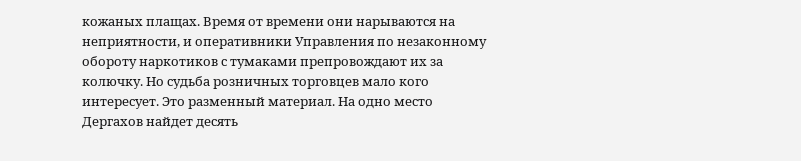кожаных плащах. Время от времени они нарываются на неприятности, и оперативники Управления по незаконному обороту наркотиков с тумаками препровождают их за колючку. Но судьба розничных торговцев мало кого интересует. Это разменный материал. На одно место Дергахов найдет десять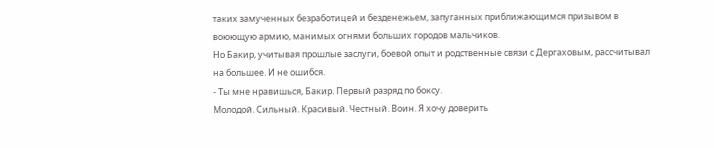таких замученных безработицей и безденежьем, запуганных приближающимся призывом в воюющую армию, манимых огнями больших городов мальчиков.
Но Бакир, учитывая прошлые заслуги, боевой опыт и родственные связи с Дергаховым, рассчитывал на большее. И не ошибся.
- Ты мне нравишься, Бакир. Первый разряд по боксу.
Молодой. Сильный. Красивый. Честный. Воин. Я хочу доверить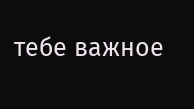тебе важное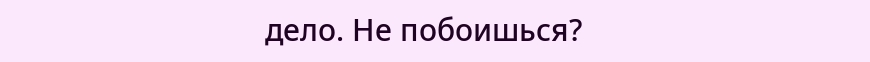дело. Не побоишься?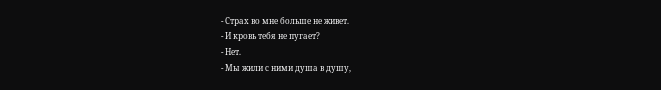- Страх во мне больше не живет.
- И кровь тебя не пугает?
- Нет.
- Мы жили с ними душа в душу,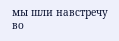мы шли навстречу во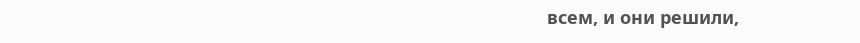всем, и они решили,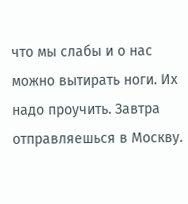что мы слабы и о нас можно вытирать ноги. Их надо проучить. Завтра отправляешься в Москву.